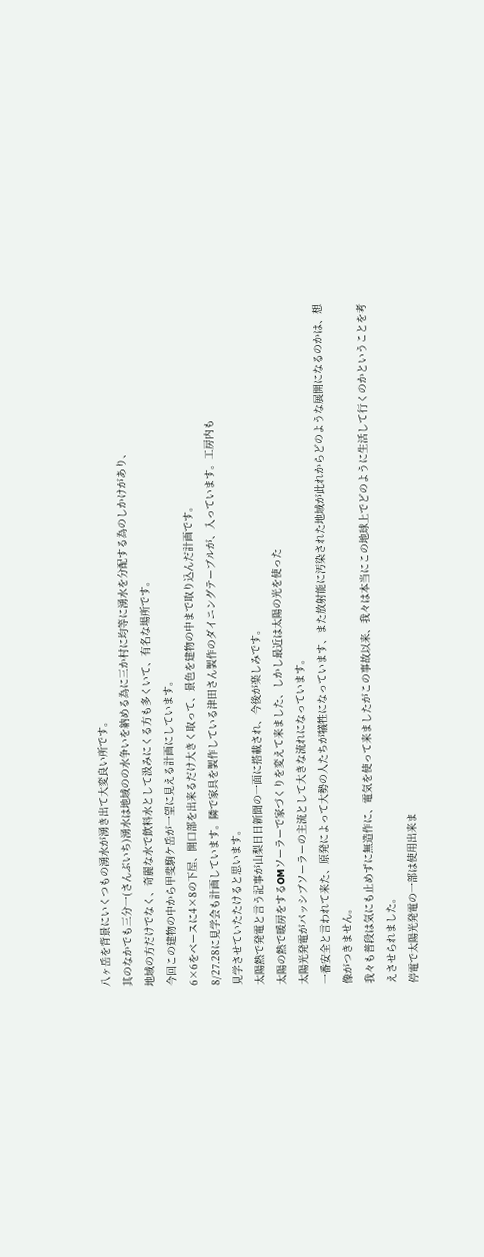八ヶ岳を背景にいくつもの湧水が湧き出て大変良い所です。
其のなかでも三分一(さんぶいち)湧水は地域のの水争いを納める為に三か村に均等に湧水を分配する為のしかけがあり、
地域の方だけでなく、奇麗な水で飲料水として汲みにくる方も多くいて、有名な場所です。
今回この建物の中から甲斐駒ケ岳が一望に見える計画にしています。
6×6をベースに4×8の下屋、開口部を出来るだけ大きく取って、景色を建物の中まで取り込んだ計画です。
8/27.28に見学会も計画しています。隣で家具を製作している津田さん製作のダイニングテーブルが、入っています。工房内も
見学させていたたけると思います。
太陽熱で発電と言う記事が山梨日日新聞の一面に搭載され、今後が楽しみです。
太陽の熱で暖房をするOMソーラーで家づくりを変えて来ました、しかし最近は太陽の光を使った
太陽光発電がパッシブソーラーの主流として大きな流れになっています。
一番安全と言われて来た、原発によって大勢の人たちが犠牲になっています、また放射能に汚染された地域が此れからどのような展開になるのかは、想像がつきません。
我々も普段は気にも止めずに無造作に、電気を使って来ましたがこの事故以来、我々は本当にこの地球上でどのように生活して行くのかということを考えさせられました。
停電で太陽光発電の一部は使用出来ま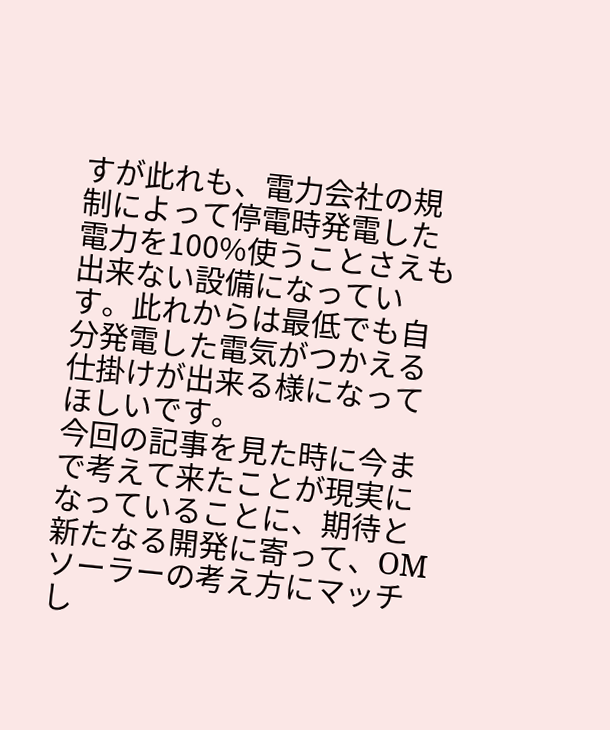すが此れも、電力会社の規制によって停電時発電した電力を100%使うことさえも出来ない設備になっていす。此れからは最低でも自分発電した電気がつかえる仕掛けが出来る様になってほしいです。
今回の記事を見た時に今まで考えて来たことが現実になっていることに、期待と新たなる開発に寄って、OMソーラーの考え方にマッチし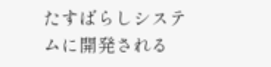たすばらしシステムに開発される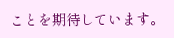ことを期待しています。